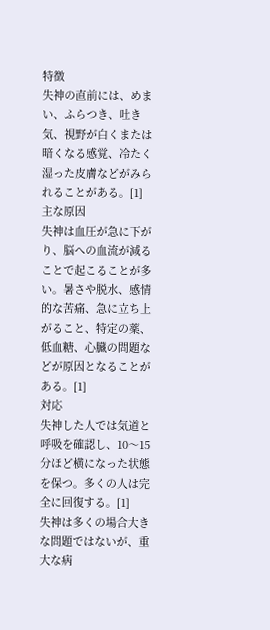特徴
失神の直前には、めまい、ふらつき、吐き気、視野が白くまたは暗くなる感覚、冷たく湿った皮膚などがみられることがある。[1]
主な原因
失神は血圧が急に下がり、脳への血流が減ることで起こることが多い。暑さや脱水、感情的な苦痛、急に立ち上がること、特定の薬、低血糖、心臓の問題などが原因となることがある。[1]
対応
失神した人では気道と呼吸を確認し、10〜15分ほど横になった状態を保つ。多くの人は完全に回復する。[1]
失神は多くの場合大きな問題ではないが、重大な病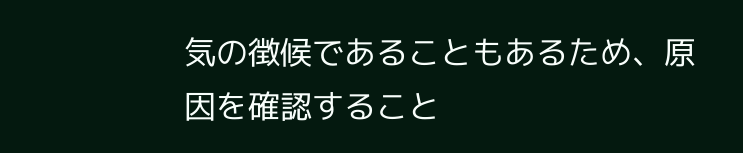気の徴候であることもあるため、原因を確認すること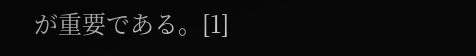が重要である。[1]